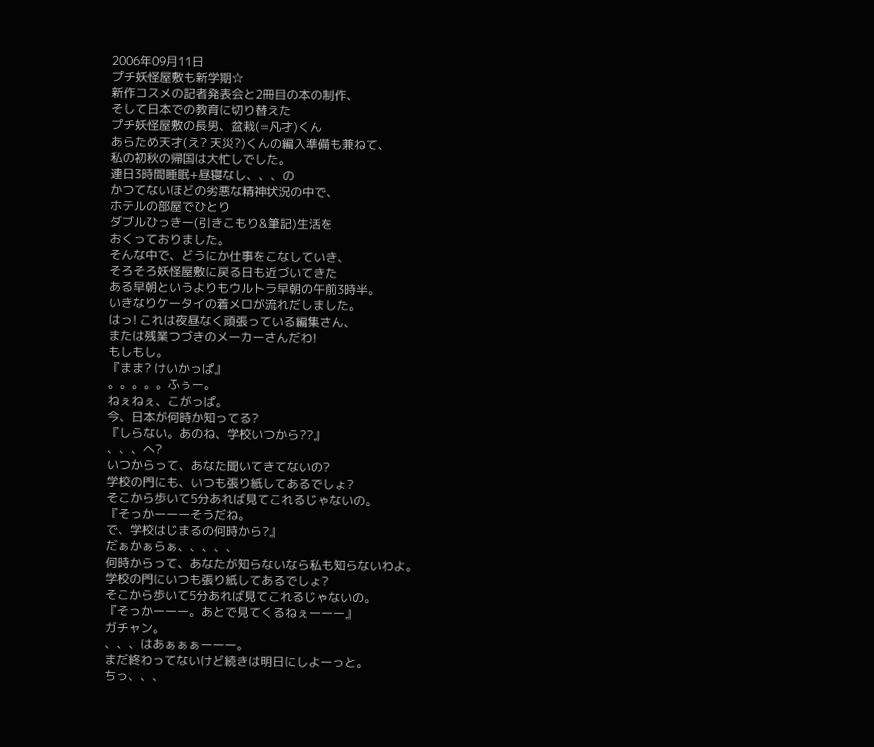2006年09月11日
プチ妖怪屋敷も新学期☆
新作コスメの記者発表会と2冊目の本の制作、
そして日本での教育に切り替えた
プチ妖怪屋敷の長男、盆栽(=凡才)くん
あらため天才(え? 天災?)くんの編入準備も兼ねて、
私の初秋の帰国は大忙しでした。
連日3時間睡眠+昼寝なし、、、の
かつてないほどの劣悪な精神状況の中で、
ホテルの部屋でひとり
ダブルひっきー(引きこもり&筆記)生活を
おくっておりました。
そんな中で、どうにか仕事をこなしていき、
そろそろ妖怪屋敷に戻る日も近づいてきた
ある早朝というよりもウルトラ早朝の午前3時半。
いきなりケータイの着メロが流れだしました。
はっ! これは夜昼なく頑張っている編集さん、
または残業つづきのメーカーさんだわ!
もしもし。
『まま? けいかっぱ』
。。。。。ふぅー。
ねぇねぇ、こがっぱ。
今、日本が何時か知ってる?
『しらない。あのね、学校いつから??』
、、、へ?
いつからって、あなた聞いてきてないの?
学校の門にも、いつも張り紙してあるでしょ?
そこから歩いて5分あれば見てこれるじゃないの。
『そっかーーーそうだね。
で、学校はじまるの何時から?』
だぁかぁらぁ、、、、、
何時からって、あなたが知らないなら私も知らないわよ。
学校の門にいつも張り紙してあるでしょ?
そこから歩いて5分あれば見てこれるじゃないの。
『そっかーーー。あとで見てくるねぇーーー』
ガチャン。
、、、はあぁぁぁーーー。
まだ終わってないけど続きは明日にしよーっと。
ちっ、、、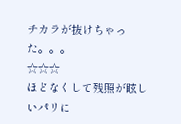チカラが抜けちゃった。。。
☆☆☆
ほどなくして残照が眩しいパリに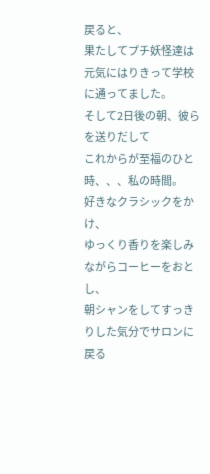戻ると、
果たしてプチ妖怪達は
元気にはりきって学校に通ってました。
そして2日後の朝、彼らを送りだして
これからが至福のひと時、、、私の時間。
好きなクラシックをかけ、
ゆっくり香りを楽しみながらコーヒーをおとし、
朝シャンをしてすっきりした気分でサロンに戻る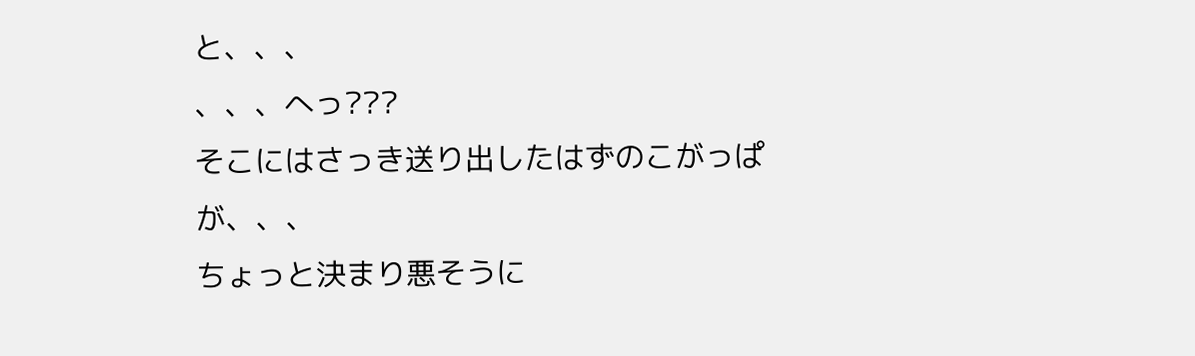と、、、
、、、へっ???
そこにはさっき送り出したはずのこがっぱが、、、
ちょっと決まり悪そうに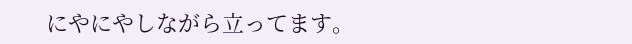にやにやしながら立ってます。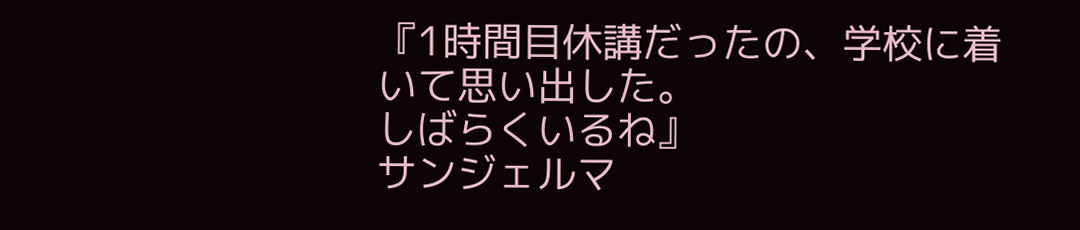『1時間目休講だったの、学校に着いて思い出した。
しばらくいるね』
サンジェルマ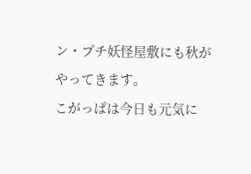ン・プチ妖怪屋敷にも秋がやってきます。
こがっぱは今日も元気に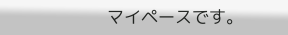マイペースです。